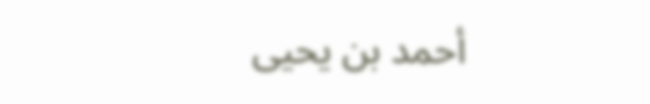أحمد بن يحيى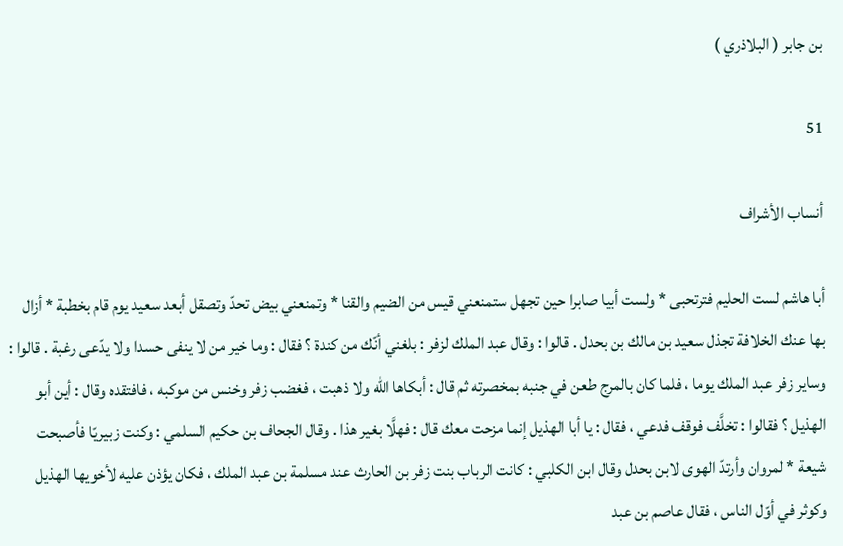بن جابر ( البلاذري )

51

أنساب الأشراف

أبا هاشم لست الحليم فترتحبى * ولست أبيا صابرا حين تجهل ستمنعني قيس من الضيم والقنا * وتمنعني بيض تحدّ وتصقل أبعد سعيد يوم قام بخطبة * أزال بها عنك الخلافة تجذل سعيد بن مالك بن بحدل . قالوا : وقال عبد الملك لزفر : بلغني أنّك من كندة ؟ فقال : وما خير من لا ينفى حسدا ولا يدّعى رغبة . قالوا : وساير زفر عبد الملك يوما ، فلما كان بالمرج طعن في جنبه بمخصرته ثم قال : أبكاها الله ولا ذهبت ، فغضب زفر وخنس من موكبه ، فافتقده وقال : أين أبو الهذيل ؟ فقالوا : تخلَّف فوقف فدعي ، فقال : يا أبا الهذيل إنما مزحت معك قال : فهلَّا بغير هذا . وقال الجحاف بن حكيم السلمي : وكنت زبيريّا فأصبحت شيعة * لمروان وأرتدّ الهوى لابن بحدل وقال ابن الكلبي : كانت الرباب بنت زفر بن الحارث عند مسلمة بن عبد الملك ، فكان يؤذن عليه لأخويها الهذيل وكوثر في أوّل الناس ، فقال عاصم بن عبد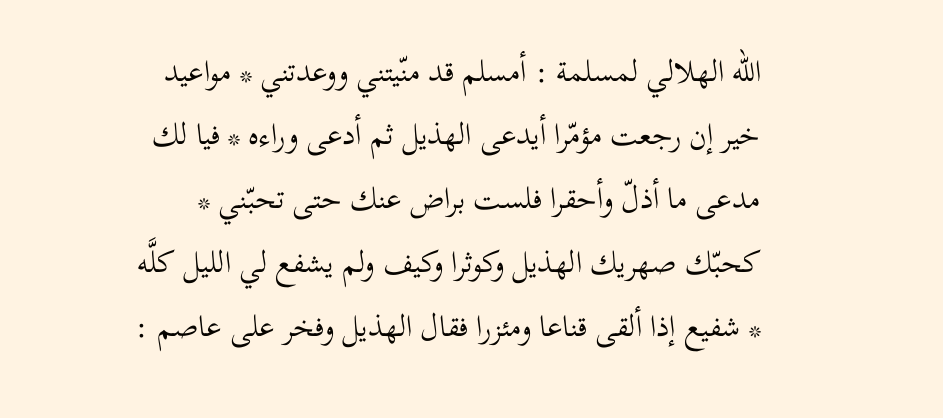الله الهلالي لمسلمة : أمسلم قد منّيتني ووعدتني * مواعيد خير إن رجعت مؤمّرا أيدعى الهذيل ثم أدعى وراءه * فيا لك مدعى ما أذلّ وأحقرا فلست براض عنك حتى تحبّني * كحبّك صهريك الهذيل وكوثرا وكيف ولم يشفع لي الليل كلَّه * شفيع إذا ألقى قناعا ومئزرا فقال الهذيل وفخر على عاصم :